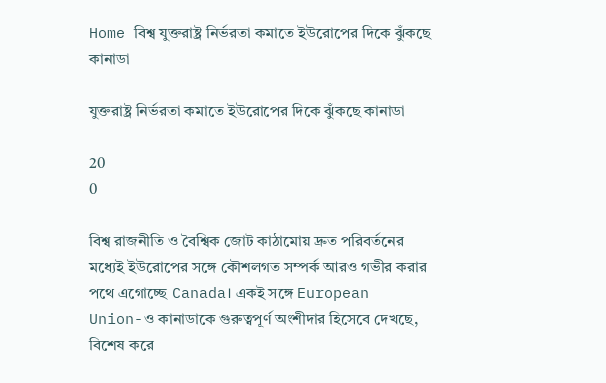Home বিশ্ব যুক্তরাষ্ট্র নির্ভরতা কমাতে ইউরোপের দিকে ঝুঁকছে কানাডা

যুক্তরাষ্ট্র নির্ভরতা কমাতে ইউরোপের দিকে ঝুঁকছে কানাডা

20
0

বিশ্ব রাজনীতি ও বৈশ্বিক জোট কাঠামোয় দ্রুত পরিবর্তনের মধ্যেই ইউরোপের সঙ্গে কৌশলগত সম্পর্ক আরও গভীর করার পথে এগোচ্ছে Canada। একই সঙ্গে European Union-ও কানাডাকে গুরুত্বপূর্ণ অংশীদার হিসেবে দেখছে, বিশেষ করে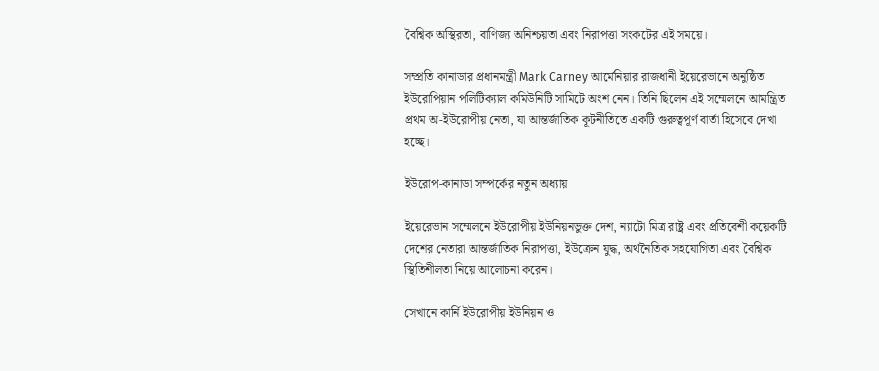বৈশ্বিক অস্থিরতা, বাণিজ্য অনিশ্চয়তা এবং নিরাপত্তা সংকটের এই সময়ে।

সম্প্রতি কানাডার প্রধানমন্ত্রী Mark Carney আর্মেনিয়ার রাজধানী ইয়েরেভানে অনুষ্ঠিত ইউরোপিয়ান পলিটিক্যাল কমিউনিটি সামিটে অংশ নেন। তিনি ছিলেন এই সম্মেলনে আমন্ত্রিত প্রথম অ-ইউরোপীয় নেতা, যা আন্তর্জাতিক কূটনীতিতে একটি গুরুত্বপূর্ণ বার্তা হিসেবে দেখা হচ্ছে।

ইউরোপ-কানাডা সম্পর্কের নতুন অধ্যায়

ইয়েরেভান সম্মেলনে ইউরোপীয় ইউনিয়নভুক্ত দেশ, ন্যাটো মিত্র রাষ্ট্র এবং প্রতিবেশী কয়েকটি দেশের নেতারা আন্তর্জাতিক নিরাপত্তা, ইউক্রেন যুদ্ধ, অর্থনৈতিক সহযোগিতা এবং বৈশ্বিক স্থিতিশীলতা নিয়ে আলোচনা করেন।

সেখানে কার্নি ইউরোপীয় ইউনিয়ন ও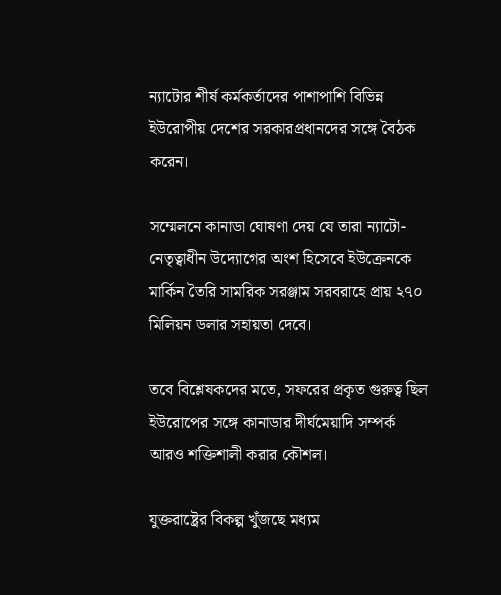ন্যাটোর শীর্ষ কর্মকর্তাদের পাশাপাশি বিভিন্ন ইউরোপীয় দেশের সরকারপ্রধানদের সঙ্গে বৈঠক করেন।

সম্মেলনে কানাডা ঘোষণা দেয় যে তারা ন্যাটো-নেতৃত্বাধীন উদ্যোগের অংশ হিসেবে ইউক্রেনকে মার্কিন তৈরি সামরিক সরঞ্জাম সরবরাহে প্রায় ২৭০ মিলিয়ন ডলার সহায়তা দেবে।

তবে বিশ্লেষকদের মতে, সফরের প্রকৃত গুরুত্ব ছিল ইউরোপের সঙ্গে কানাডার দীর্ঘমেয়াদি সম্পর্ক আরও শক্তিশালী করার কৌশল।

যুক্তরাষ্ট্রের বিকল্প খুঁজছে মধ্যম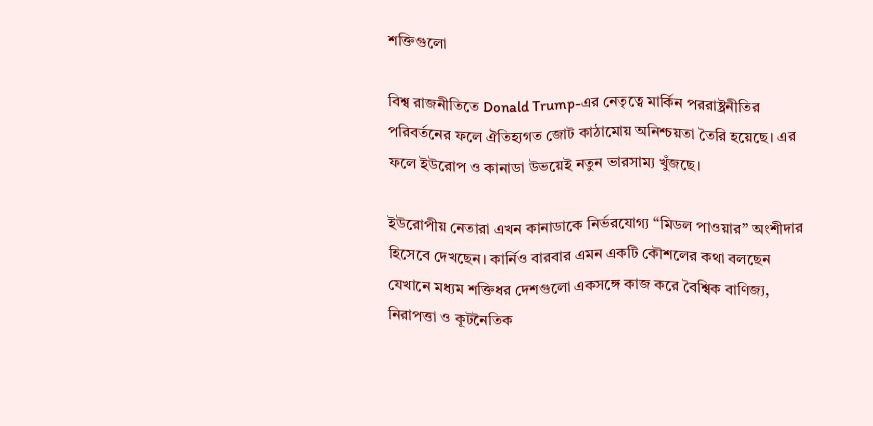শক্তিগুলো

বিশ্ব রাজনীতিতে Donald Trump-এর নেতৃত্বে মার্কিন পররাষ্ট্রনীতির পরিবর্তনের ফলে ঐতিহ্যগত জোট কাঠামোয় অনিশ্চয়তা তৈরি হয়েছে। এর ফলে ইউরোপ ও কানাডা উভয়েই নতুন ভারসাম্য খুঁজছে।

ইউরোপীয় নেতারা এখন কানাডাকে নির্ভরযোগ্য “মিডল পাওয়ার” অংশীদার হিসেবে দেখছেন। কার্নিও বারবার এমন একটি কৌশলের কথা বলছেন যেখানে মধ্যম শক্তিধর দেশগুলো একসঙ্গে কাজ করে বৈশ্বিক বাণিজ্য, নিরাপত্তা ও কূটনৈতিক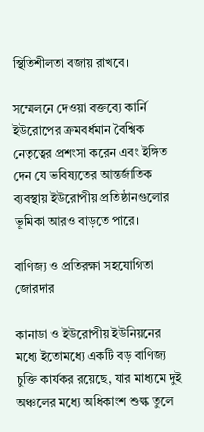স্থিতিশীলতা বজায় রাখবে।

সম্মেলনে দেওয়া বক্তব্যে কার্নি ইউরোপের ক্রমবর্ধমান বৈশ্বিক নেতৃত্বের প্রশংসা করেন এবং ইঙ্গিত দেন যে ভবিষ্যতের আন্তর্জাতিক ব্যবস্থায় ইউরোপীয় প্রতিষ্ঠানগুলোর ভূমিকা আরও বাড়তে পারে।

বাণিজ্য ও প্রতিরক্ষা সহযোগিতা জোরদার

কানাডা ও ইউরোপীয় ইউনিয়নের মধ্যে ইতোমধ্যে একটি বড় বাণিজ্য চুক্তি কার্যকর রয়েছে, যার মাধ্যমে দুই অঞ্চলের মধ্যে অধিকাংশ শুল্ক তুলে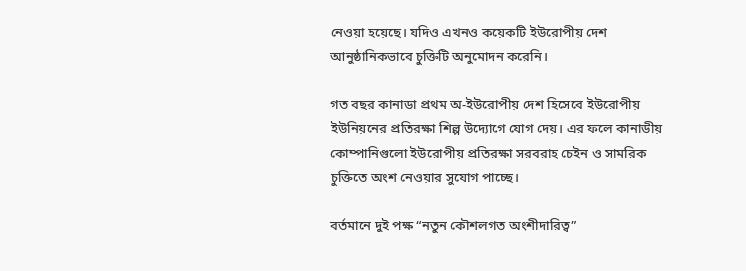নেওয়া হয়েছে। যদিও এখনও কয়েকটি ইউরোপীয় দেশ আনুষ্ঠানিকভাবে চুক্তিটি অনুমোদন করেনি।

গত বছর কানাডা প্রথম অ-ইউরোপীয় দেশ হিসেবে ইউরোপীয় ইউনিয়নের প্রতিরক্ষা শিল্প উদ্যোগে যোগ দেয়। এর ফলে কানাডীয় কোম্পানিগুলো ইউরোপীয় প্রতিরক্ষা সরবরাহ চেইন ও সামরিক চুক্তিতে অংশ নেওয়ার সুযোগ পাচ্ছে।

বর্তমানে দুই পক্ষ “নতুন কৌশলগত অংশীদারিত্ব”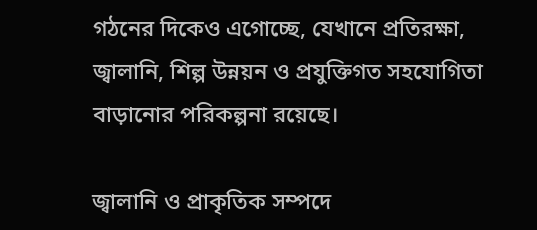গঠনের দিকেও এগোচ্ছে, যেখানে প্রতিরক্ষা, জ্বালানি, শিল্প উন্নয়ন ও প্রযুক্তিগত সহযোগিতা বাড়ানোর পরিকল্পনা রয়েছে।

জ্বালানি ও প্রাকৃতিক সম্পদে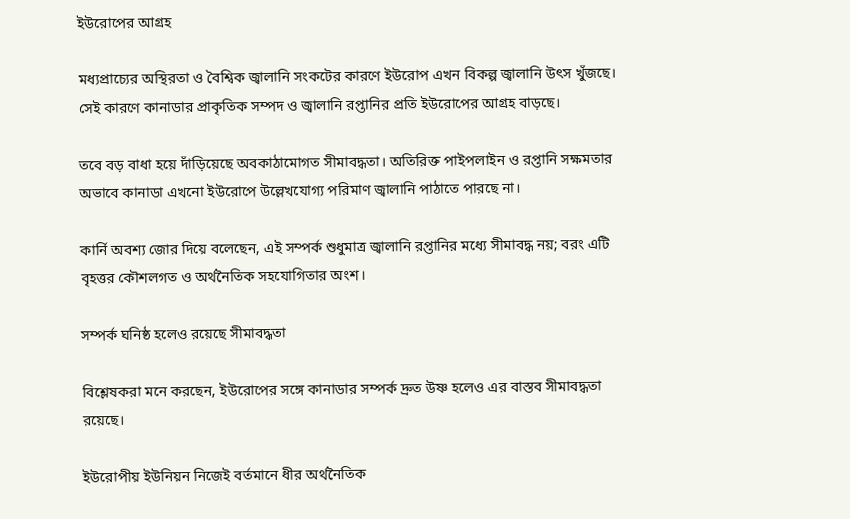ইউরোপের আগ্রহ

মধ্যপ্রাচ্যের অস্থিরতা ও বৈশ্বিক জ্বালানি সংকটের কারণে ইউরোপ এখন বিকল্প জ্বালানি উৎস খুঁজছে। সেই কারণে কানাডার প্রাকৃতিক সম্পদ ও জ্বালানি রপ্তানির প্রতি ইউরোপের আগ্রহ বাড়ছে।

তবে বড় বাধা হয়ে দাঁড়িয়েছে অবকাঠামোগত সীমাবদ্ধতা। অতিরিক্ত পাইপলাইন ও রপ্তানি সক্ষমতার অভাবে কানাডা এখনো ইউরোপে উল্লেখযোগ্য পরিমাণ জ্বালানি পাঠাতে পারছে না।

কার্নি অবশ্য জোর দিয়ে বলেছেন, এই সম্পর্ক শুধুমাত্র জ্বালানি রপ্তানির মধ্যে সীমাবদ্ধ নয়; বরং এটি বৃহত্তর কৌশলগত ও অর্থনৈতিক সহযোগিতার অংশ।

সম্পর্ক ঘনিষ্ঠ হলেও রয়েছে সীমাবদ্ধতা

বিশ্লেষকরা মনে করছেন, ইউরোপের সঙ্গে কানাডার সম্পর্ক দ্রুত উষ্ণ হলেও এর বাস্তব সীমাবদ্ধতা রয়েছে।

ইউরোপীয় ইউনিয়ন নিজেই বর্তমানে ধীর অর্থনৈতিক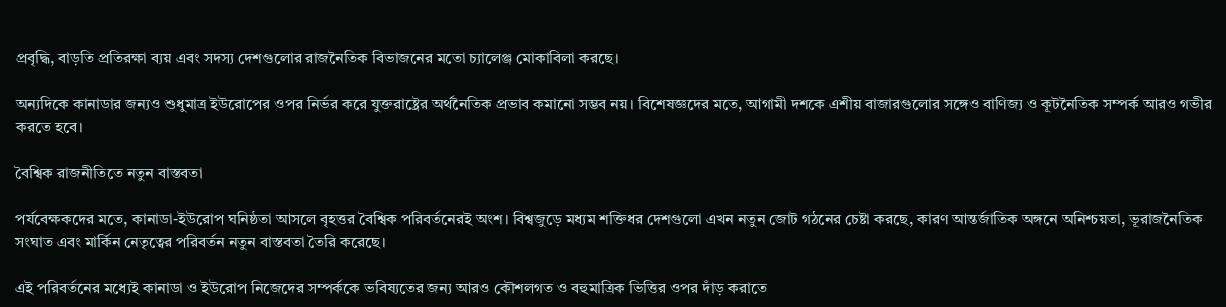প্রবৃদ্ধি, বাড়তি প্রতিরক্ষা ব্যয় এবং সদস্য দেশগুলোর রাজনৈতিক বিভাজনের মতো চ্যালেঞ্জ মোকাবিলা করছে।

অন্যদিকে কানাডার জন্যও শুধুমাত্র ইউরোপের ওপর নির্ভর করে যুক্তরাষ্ট্রের অর্থনৈতিক প্রভাব কমানো সম্ভব নয়। বিশেষজ্ঞদের মতে, আগামী দশকে এশীয় বাজারগুলোর সঙ্গেও বাণিজ্য ও কূটনৈতিক সম্পর্ক আরও গভীর করতে হবে।

বৈশ্বিক রাজনীতিতে নতুন বাস্তবতা

পর্যবেক্ষকদের মতে, কানাডা-ইউরোপ ঘনিষ্ঠতা আসলে বৃহত্তর বৈশ্বিক পরিবর্তনেরই অংশ। বিশ্বজুড়ে মধ্যম শক্তিধর দেশগুলো এখন নতুন জোট গঠনের চেষ্টা করছে, কারণ আন্তর্জাতিক অঙ্গনে অনিশ্চয়তা, ভূরাজনৈতিক সংঘাত এবং মার্কিন নেতৃত্বের পরিবর্তন নতুন বাস্তবতা তৈরি করেছে।

এই পরিবর্তনের মধ্যেই কানাডা ও ইউরোপ নিজেদের সম্পর্ককে ভবিষ্যতের জন্য আরও কৌশলগত ও বহুমাত্রিক ভিত্তির ওপর দাঁড় করাতে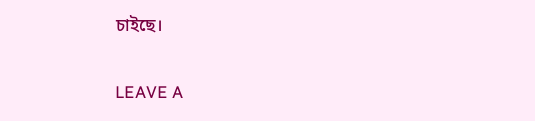চাইছে।

LEAVE A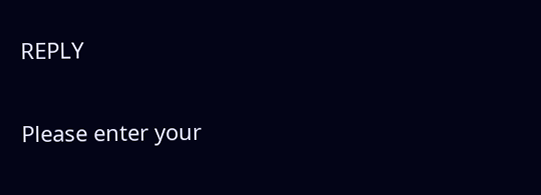REPLY

Please enter your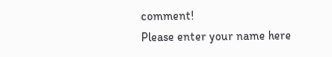comment!
Please enter your name here